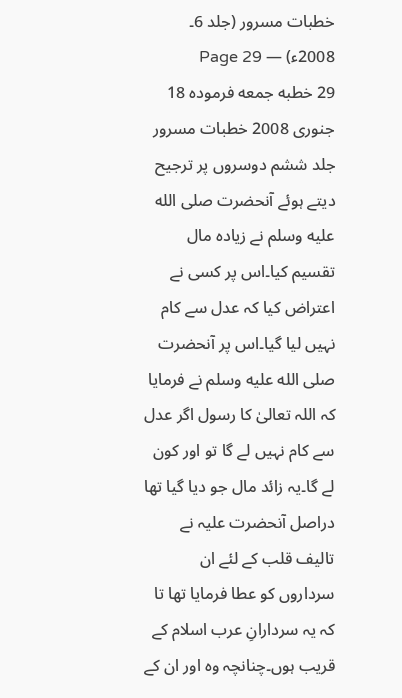خطبات مسرور (جلد 6۔ 2008ء) — Page 29
29 خطبه جمعه فرمودہ 18 جنوری 2008 خطبات مسرور جلد ششم دوسروں پر ترجیح دیتے ہوئے آنحضرت صلى الله عليه وسلم نے زیادہ مال تقسیم کیا۔اس پر کسی نے اعتراض کیا کہ عدل سے کام نہیں لیا گیا۔اس پر آنحضرت صلى الله عليه وسلم نے فرمایا کہ اللہ تعالیٰ کا رسول اگر عدل سے کام نہیں لے گا تو اور کون لے گا۔یہ زائد مال جو دیا گیا تھا دراصل آنحضرت علیہ نے تالیف قلب کے لئے ان سرداروں کو عطا فرمایا تھا تا کہ یہ سردارانِ عرب اسلام کے قریب ہوں۔چنانچہ وہ اور ان کے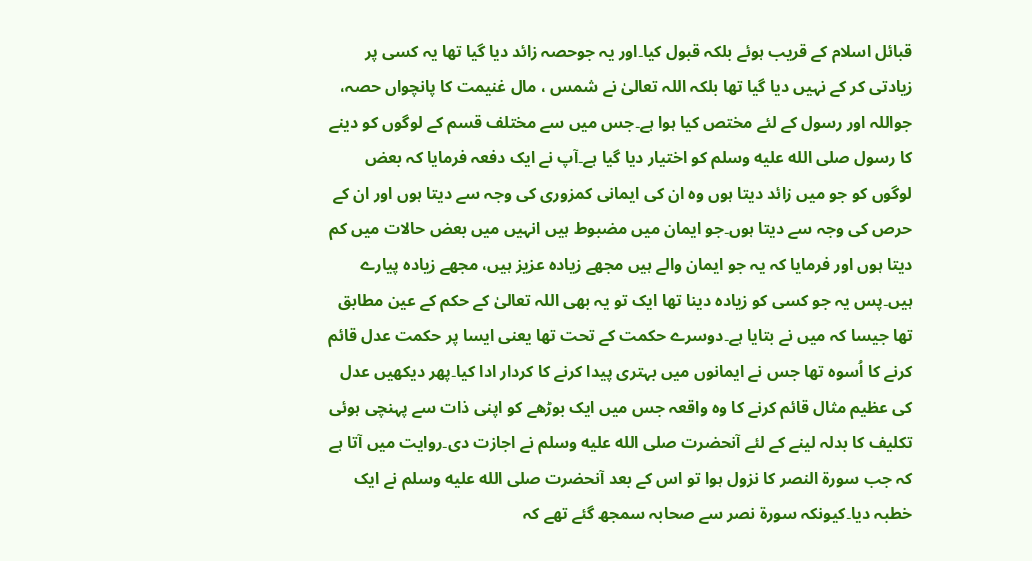قبائل اسلام کے قریب ہوئے بلکہ قبول کیا۔اور یہ جوحصہ زائد دیا گیا تھا یہ کسی پر زیادتی کر کے نہیں دیا گیا تھا بلکہ اللہ تعالیٰ نے شمس ، مال غنیمت کا پانچواں حصہ، جواللہ اور رسول کے لئے مختص کیا ہوا ہے۔جس میں سے مختلف قسم کے لوگوں کو دینے کا رسول صلى الله عليه وسلم کو اختیار دیا گیا ہے۔آپ نے ایک دفعہ فرمایا کہ بعض لوگوں کو جو میں زائد دیتا ہوں وہ ان کی ایمانی کمزوری کی وجہ سے دیتا ہوں اور ان کے حرص کی وجہ سے دیتا ہوں۔جو ایمان میں مضبوط ہیں انہیں میں بعض حالات میں کم دیتا ہوں اور فرمایا کہ یہ جو ایمان والے ہیں مجھے زیادہ عزیز ہیں، مجھے زیادہ پیارے ہیں۔پس یہ جو کسی کو زیادہ دینا تھا ایک تو یہ بھی اللہ تعالیٰ کے حکم کے عین مطابق تھا جیسا کہ میں نے بتایا ہے۔دوسرے حکمت کے تحت تھا یعنی ایسا پر حکمت عدل قائم کرنے کا اُسوہ تھا جس نے ایمانوں میں بہتری پیدا کرنے کا کردار ادا کیا۔پھر دیکھیں عدل کی عظیم مثال قائم کرنے کا وہ واقعہ جس میں ایک بوڑھے کو اپنی ذات سے پہنچی ہوئی تکلیف کا بدلہ لینے کے لئے آنحضرت صلى الله عليه وسلم نے اجازت دی۔روایت میں آتا ہے کہ جب سورۃ النصر کا نزول ہوا تو اس کے بعد آنحضرت صلى الله عليه وسلم نے ایک خطبہ دیا۔کیونکہ سورۃ نصر سے صحابہ سمجھ گئے تھے کہ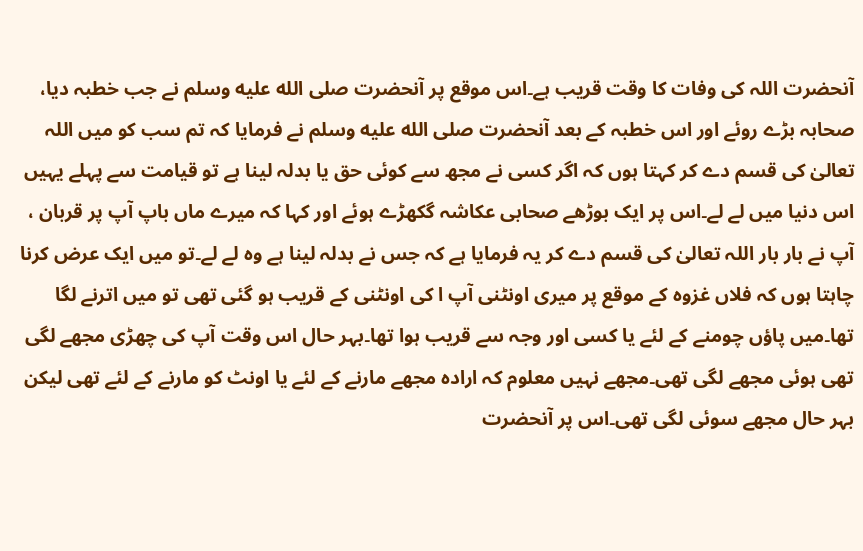آنحضرت اللہ کی وفات کا وقت قریب ہے۔اس موقع پر آنحضرت صلى الله عليه وسلم نے جب خطبہ دیا، صحابہ بڑے روئے اور اس خطبہ کے بعد آنحضرت صلى الله عليه وسلم نے فرمایا کہ تم سب کو میں اللہ تعالیٰ کی قسم دے کر کہتا ہوں کہ اگر کسی نے مجھ سے کوئی حق یا بدلہ لینا ہے تو قیامت سے پہلے یہیں اس دنیا میں لے لے۔اس پر ایک بوڑھے صحابی عکاشہ گکھڑے ہوئے اور کہا کہ میرے ماں باپ آپ پر قربان ، آپ نے بار بار اللہ تعالیٰ کی قسم دے کر یہ فرمایا ہے کہ جس نے بدلہ لینا ہے وہ لے لے۔تو میں ایک عرض کرنا چاہتا ہوں کہ فلاں غزوہ کے موقع پر میری اونٹنی آپ ا کی اونٹنی کے قریب ہو گئی تھی تو میں اترنے لگا تھا۔میں پاؤں چومنے کے لئے یا کسی اور وجہ سے قریب ہوا تھا۔بہر حال اس وقت آپ کی چھڑی مجھے لگی تھی ہوئی مجھے لگی تھی۔مجھے نہیں معلوم کہ ارادہ مجھے مارنے کے لئے یا اونٹ کو مارنے کے لئے تھی لیکن بہر حال مجھے سوئی لگی تھی۔اس پر آنحضرت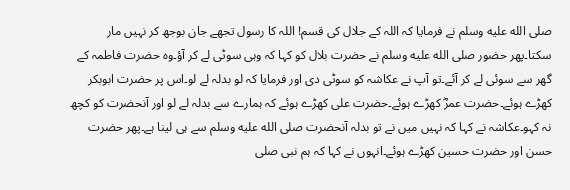صلى الله عليه وسلم نے فرمایا کہ اللہ کے جلال کی قسم! اللہ کا رسول تجھے جان بوجھ کر نہیں مار سکتا۔پھر حضور صلى الله عليه وسلم نے حضرت بلال کو کہا کہ وہی سوٹی لے کر آؤ۔وہ حضرت فاطمہ کے گھر سے سوئی لے کر آئے۔تو آپ نے عکاشہ کو سوٹی دی اور فرمایا کہ لو بدلہ لے لو۔اس پر حضرت ابوبکر کھڑے ہوئے۔حضرت عمرؓ کھڑے ہوئے۔حضرت علی کھڑے ہوئے کہ ہمارے سے بدلہ لے لو اور آنحضرت کو کچھ نہ کہو۔عکاشہ نے کہا کہ نہیں میں نے تو بدلہ آنحضرت صلى الله عليه وسلم سے ہی لینا ہے۔پھر حضرت حسن اور حضرت حسین کھڑے ہوئے۔انہوں نے کہا کہ ہم نبی صلى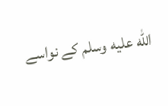الله عليه وسلم کے نواسے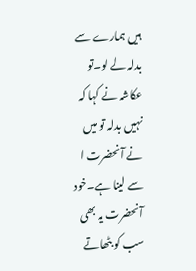ہیں ہمارے سے بدلہ لے لو۔تو عکاشہ نے کہا کہ نہیں بدلہ تو میں نے آنحضرت ا سے لینا ہے۔خود آنحضرت یہ بھی سب کو بٹھاتے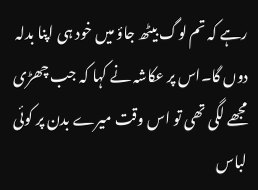رہے کہ تم لوگ بیٹھ جاؤ میں خود ہی اپنا بدلہ دوں گا۔اس پر عکاشہ نے کہا کہ جب چھڑی مجھے لگی تھی تو اس وقت میرے بدن پر کوئی لباس